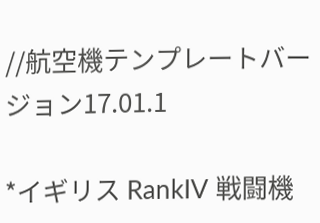//航空機テンプレートバージョン17.01.1

*イギリス RankIV 戦闘機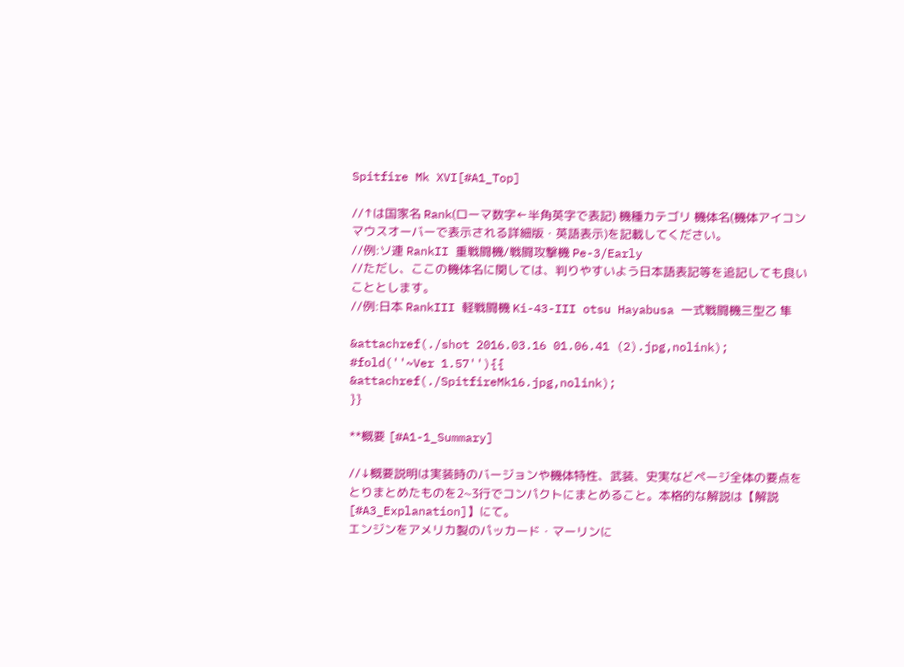Spitfire Mk XVI[#A1_Top]

//↑は国家名 Rank(ローマ数字←半角英字で表記) 機種カテゴリ 機体名(機体アイコンマウスオーバーで表示される詳細版・英語表示)を記載してください。
//例:ソ連 RankII 重戦闘機/戦闘攻撃機 Pe-3/Early
//ただし、ここの機体名に関しては、判りやすいよう日本語表記等を追記しても良いこととします。
//例:日本 RankIII 軽戦闘機 Ki-43-III otsu Hayabusa 一式戦闘機三型乙 隼

&attachref(./shot 2016.03.16 01.06.41 (2).jpg,nolink);
#fold(''~Ver 1.57''){{
&attachref(./SpitfireMk16.jpg,nolink);
}}

**概要 [#A1-1_Summary]

//↓概要説明は実装時のバージョンや機体特性、武装、史実などページ全体の要点をとりまとめたものを2~3行でコンパクトにまとめること。本格的な解説は【解説 [#A3_Explanation]】にて。
エンジンをアメリカ製のパッカード・マーリンに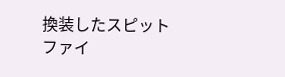換装したスピットファイ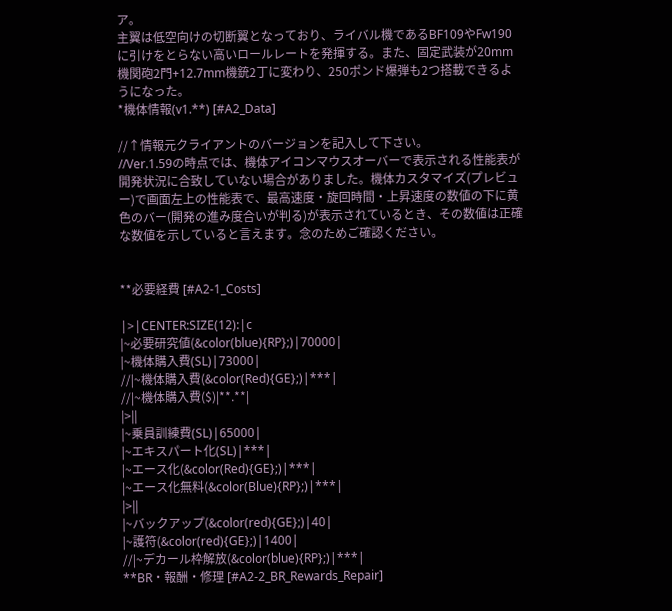ア。
主翼は低空向けの切断翼となっており、ライバル機であるBF109やFw190に引けをとらない高いロールレートを発揮する。また、固定武装が20mm機関砲2門+12.7mm機銃2丁に変わり、250ポンド爆弾も2つ搭載できるようになった。
*機体情報(v1.**) [#A2_Data]

//↑情報元クライアントのバージョンを記入して下さい。
//Ver.1.59の時点では、機体アイコンマウスオーバーで表示される性能表が開発状況に合致していない場合がありました。機体カスタマイズ(プレビュー)で画面左上の性能表で、最高速度・旋回時間・上昇速度の数値の下に黄色のバー(開発の進み度合いが判る)が表示されているとき、その数値は正確な数値を示していると言えます。念のためご確認ください。


**必要経費 [#A2-1_Costs]

|>|CENTER:SIZE(12):|c
|~必要研究値(&color(blue){RP};)|70000|
|~機体購入費(SL)|73000|
//|~機体購入費(&color(Red){GE};)|***|
//|~機体購入費($)|**.**|
|>||
|~乗員訓練費(SL)|65000|
|~エキスパート化(SL)|***|
|~エース化(&color(Red){GE};)|***|
|~エース化無料(&color(Blue){RP};)|***|
|>||
|~バックアップ(&color(red){GE};)|40|
|~護符(&color(red){GE};)|1400|
//|~デカール枠解放(&color(blue){RP};)|***|
**BR・報酬・修理 [#A2-2_BR_Rewards_Repair]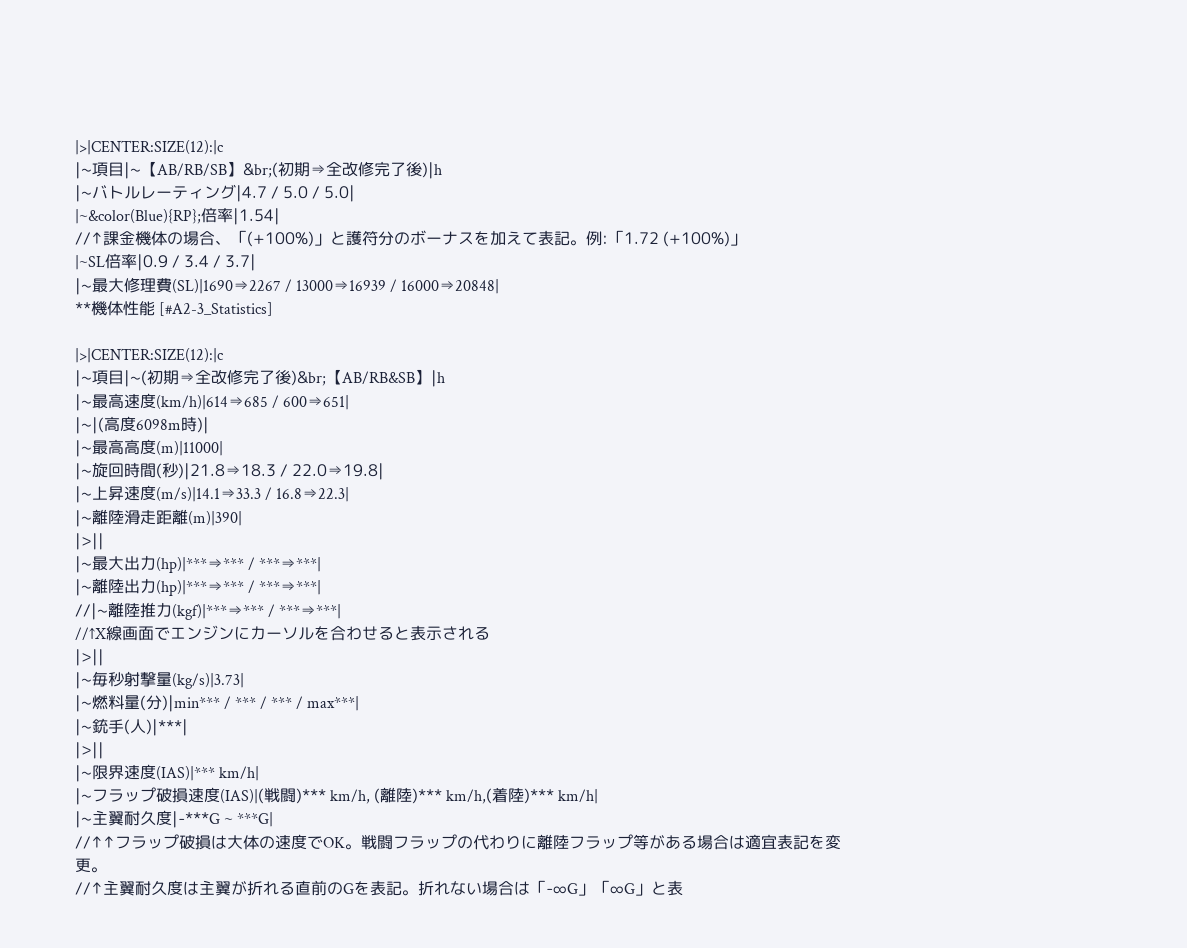|>|CENTER:SIZE(12):|c
|~項目|~【AB/RB/SB】&br;(初期⇒全改修完了後)|h
|~バトルレーティング|4.7 / 5.0 / 5.0|
|~&color(Blue){RP};倍率|1.54|
//↑課金機体の場合、「(+100%)」と護符分のボーナスを加えて表記。例:「1.72 (+100%)」
|~SL倍率|0.9 / 3.4 / 3.7|
|~最大修理費(SL)|1690⇒2267 / 13000⇒16939 / 16000⇒20848|
**機体性能 [#A2-3_Statistics]

|>|CENTER:SIZE(12):|c
|~項目|~(初期⇒全改修完了後)&br;【AB/RB&SB】|h
|~最高速度(km/h)|614⇒685 / 600⇒651|
|~|(高度6098m時)|
|~最高高度(m)|11000|
|~旋回時間(秒)|21.8⇒18.3 / 22.0⇒19.8|
|~上昇速度(m/s)|14.1⇒33.3 / 16.8⇒22.3|
|~離陸滑走距離(m)|390|
|>||
|~最大出力(hp)|***⇒*** / ***⇒***|
|~離陸出力(hp)|***⇒*** / ***⇒***|
//|~離陸推力(kgf)|***⇒*** / ***⇒***|
//↑X線画面でエンジンにカーソルを合わせると表示される
|>||
|~毎秒射撃量(kg/s)|3.73|
|~燃料量(分)|min*** / *** / *** / max***|
|~銃手(人)|***|
|>||
|~限界速度(IAS)|*** km/h|
|~フラップ破損速度(IAS)|(戦闘)*** km/h, (離陸)*** km/h,(着陸)*** km/h|
|~主翼耐久度|-***G ~ ***G|
//↑↑フラップ破損は大体の速度でOK。戦闘フラップの代わりに離陸フラップ等がある場合は適宜表記を変更。
//↑主翼耐久度は主翼が折れる直前のGを表記。折れない場合は「-∞G」「∞G」と表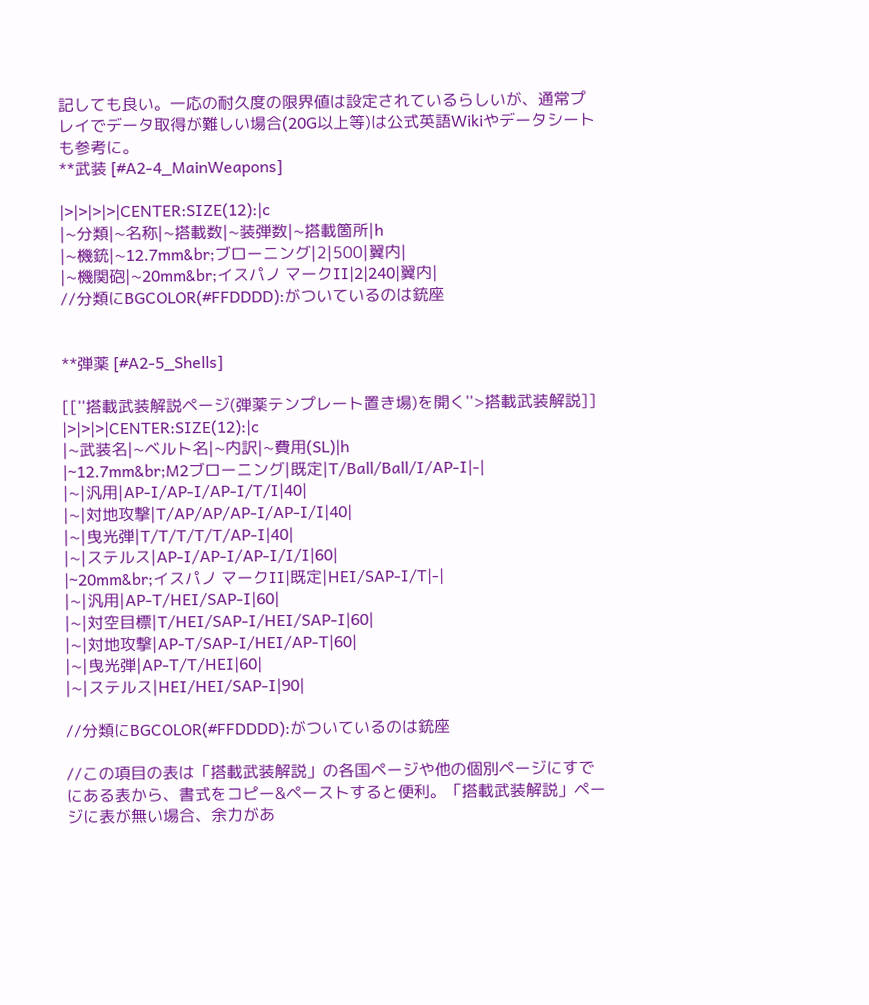記しても良い。一応の耐久度の限界値は設定されているらしいが、通常プレイでデータ取得が難しい場合(20G以上等)は公式英語Wikiやデータシートも参考に。
**武装 [#A2-4_MainWeapons]

|>|>|>|>|CENTER:SIZE(12):|c
|~分類|~名称|~搭載数|~装弾数|~搭載箇所|h
|~機銃|~12.7mm&br;ブローニング|2|500|翼内|
|~機関砲|~20mm&br;イスパノ マークII|2|240|翼内|
//分類にBGCOLOR(#FFDDDD):がついているのは銃座


**弾薬 [#A2-5_Shells]

[[''搭載武装解説ページ(弾薬テンプレート置き場)を開く''>搭載武装解説]]
|>|>|>|CENTER:SIZE(12):|c
|~武装名|~ベルト名|~内訳|~費用(SL)|h
|~12.7mm&br;M2ブローニング|既定|T/Ball/Ball/I/AP-I|-|
|~|汎用|AP-I/AP-I/AP-I/T/I|40|
|~|対地攻撃|T/AP/AP/AP-I/AP-I/I|40|
|~|曳光弾|T/T/T/T/T/AP-I|40|
|~|ステルス|AP-I/AP-I/AP-I/I/I|60|
|~20mm&br;イスパノ マークII|既定|HEI/SAP-I/T|-|
|~|汎用|AP-T/HEI/SAP-I|60|
|~|対空目標|T/HEI/SAP-I/HEI/SAP-I|60|
|~|対地攻撃|AP-T/SAP-I/HEI/AP-T|60|
|~|曳光弾|AP-T/T/HEI|60|
|~|ステルス|HEI/HEI/SAP-I|90|

//分類にBGCOLOR(#FFDDDD):がついているのは銃座

//この項目の表は「搭載武装解説」の各国ページや他の個別ページにすでにある表から、書式をコピー&ペーストすると便利。「搭載武装解説」ページに表が無い場合、余力があ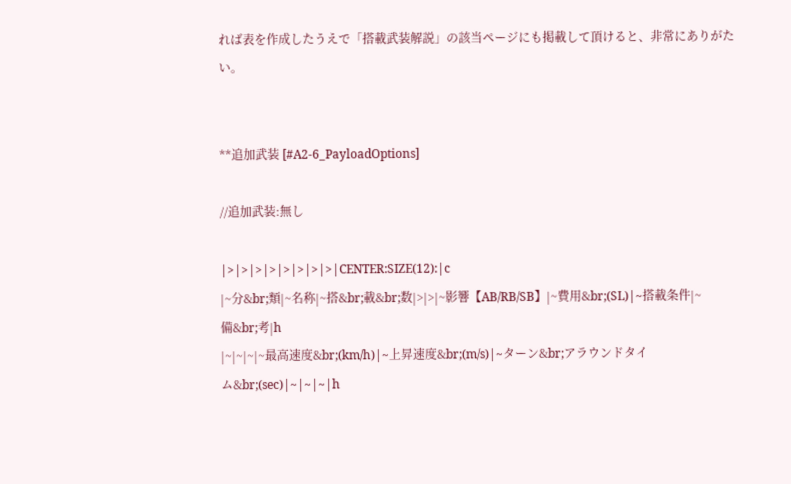れば表を作成したうえで「搭載武装解説」の該当ページにも掲載して頂けると、非常にありがたい。


**追加武装 [#A2-6_PayloadOptions]

//追加武装:無し

|>|>|>|>|>|>|>|>|CENTER:SIZE(12):|c
|~分&br;類|~名称|~搭&br;載&br;数|>|>|~影響【AB/RB/SB】|~費用&br;(SL)|~搭載条件|~備&br;考|h
|~|~|~|~最高速度&br;(km/h)|~上昇速度&br;(m/s)|~ターン&br;アラウンドタイム&br;(sec)|~|~|~|h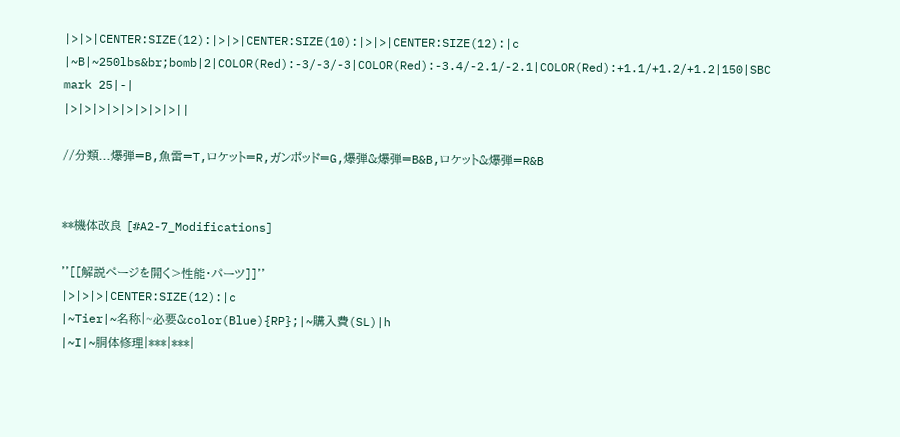|>|>|CENTER:SIZE(12):|>|>|CENTER:SIZE(10):|>|>|CENTER:SIZE(12):|c
|~B|~250lbs&br;bomb|2|COLOR(Red):-3/-3/-3|COLOR(Red):-3.4/-2.1/-2.1|COLOR(Red):+1.1/+1.2/+1.2|150|SBC mark 25|-|
|>|>|>|>|>|>|>|>||

//分類...爆弾=B,魚雷=T,ロケット=R,ガンポッド=G,爆弾&爆弾=B&B,ロケット&爆弾=R&B


**機体改良 [#A2-7_Modifications]

''[[解説ページを開く>性能・パーツ]]''
|>|>|>|CENTER:SIZE(12):|c
|~Tier|~名称|~必要&color(Blue){RP};|~購入費(SL)|h
|~I|~胴体修理|***|***|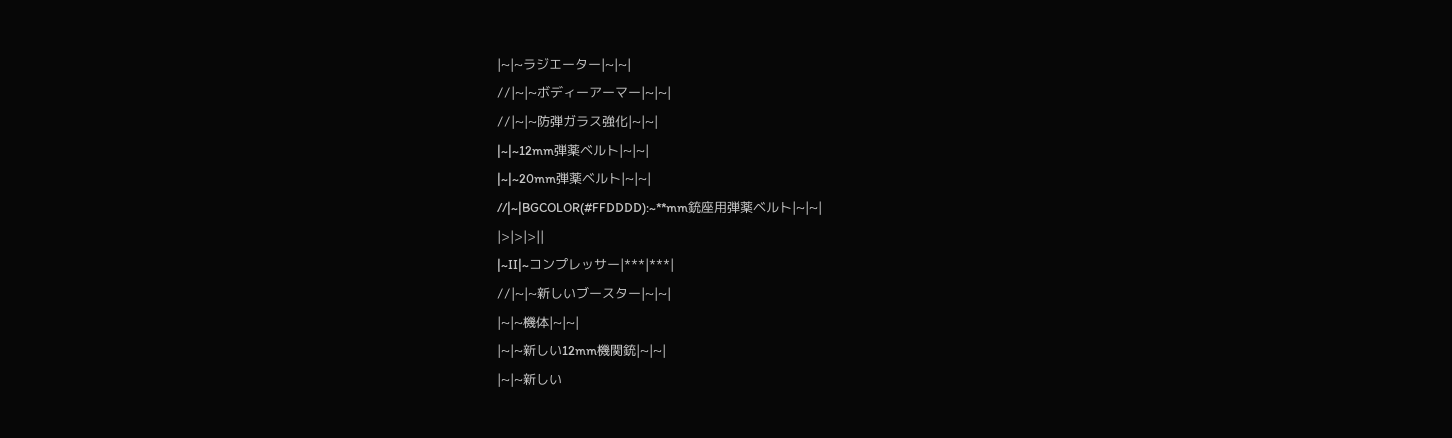|~|~ラジエーター|~|~|
//|~|~ボディーアーマー|~|~|
//|~|~防弾ガラス強化|~|~|
|~|~12mm弾薬ベルト|~|~|
|~|~20mm弾薬ベルト|~|~|
//|~|BGCOLOR(#FFDDDD):~**mm銃座用弾薬ベルト|~|~|
|>|>|>||
|~II|~コンプレッサー|***|***|
//|~|~新しいブースター|~|~|
|~|~機体|~|~|
|~|~新しい12mm機関銃|~|~|
|~|~新しい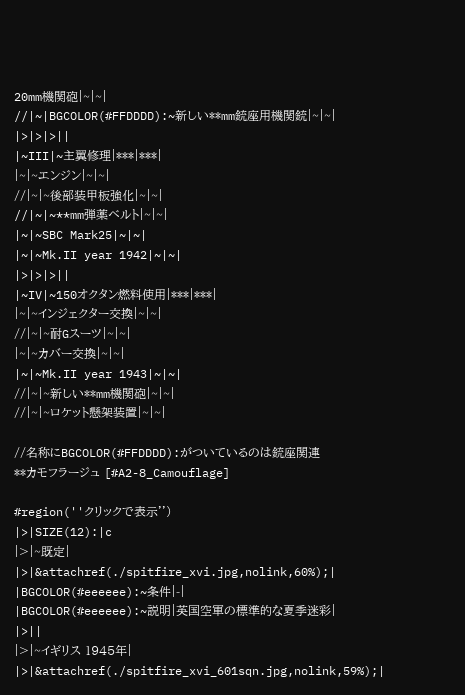20mm機関砲|~|~|
//|~|BGCOLOR(#FFDDDD):~新しい**mm銃座用機関銃|~|~|
|>|>|>||
|~III|~主翼修理|***|***|
|~|~エンジン|~|~|
//|~|~後部装甲板強化|~|~|
//|~|~**mm弾薬ベルト|~|~|
|~|~SBC Mark25|~|~|
|~|~Mk.II year 1942|~|~|
|>|>|>||
|~IV|~150オクタン燃料使用|***|***|
|~|~インジェクター交換|~|~|
//|~|~耐Gスーツ|~|~|
|~|~カバー交換|~|~|
|~|~Mk.II year 1943|~|~|
//|~|~新しい**mm機関砲|~|~|
//|~|~ロケット懸架装置|~|~|

//名称にBGCOLOR(#FFDDDD):がついているのは銃座関連
**カモフラージュ [#A2-8_Camouflage]

#region(''クリックで表示'')
|>|SIZE(12):|c
|>|~既定|
|>|&attachref(./spitfire_xvi.jpg,nolink,60%);|
|BGCOLOR(#eeeeee):~条件|-|
|BGCOLOR(#eeeeee):~説明|英国空軍の標準的な夏季迷彩|
|>||
|>|~イギリス 1945年|
|>|&attachref(./spitfire_xvi_601sqn.jpg,nolink,59%);|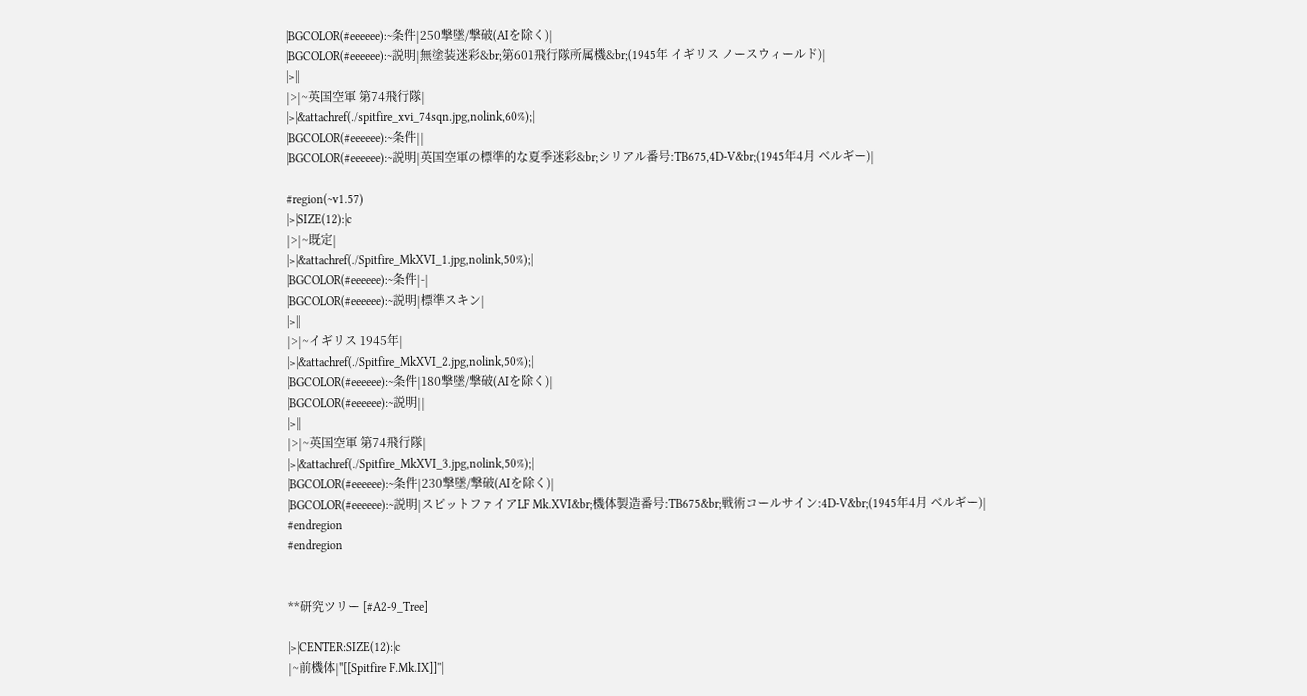|BGCOLOR(#eeeeee):~条件|250撃墜/撃破(AIを除く)|
|BGCOLOR(#eeeeee):~説明|無塗装迷彩&br;第601飛行隊所属機&br;(1945年 イギリス ノースウィールド)|
|>||
|>|~英国空軍 第74飛行隊|
|>|&attachref(./spitfire_xvi_74sqn.jpg,nolink,60%);|
|BGCOLOR(#eeeeee):~条件||
|BGCOLOR(#eeeeee):~説明|英国空軍の標準的な夏季迷彩&br;シリアル番号:TB675,4D-V&br;(1945年4月 ベルギー)|

#region(~v1.57)
|>|SIZE(12):|c
|>|~既定|
|>|&attachref(./Spitfire_MkXVI_1.jpg,nolink,50%);|
|BGCOLOR(#eeeeee):~条件|-|
|BGCOLOR(#eeeeee):~説明|標準スキン|
|>||
|>|~イギリス 1945年|
|>|&attachref(./Spitfire_MkXVI_2.jpg,nolink,50%);|
|BGCOLOR(#eeeeee):~条件|180撃墜/撃破(AIを除く)|
|BGCOLOR(#eeeeee):~説明||
|>||
|>|~英国空軍 第74飛行隊|
|>|&attachref(./Spitfire_MkXVI_3.jpg,nolink,50%);|
|BGCOLOR(#eeeeee):~条件|230撃墜/撃破(AIを除く)|
|BGCOLOR(#eeeeee):~説明|スピットファイアLF Mk.XVI&br;機体製造番号:TB675&br;戦術コールサイン:4D-V&br;(1945年4月 ベルギー)|
#endregion
#endregion


**研究ツリー [#A2-9_Tree]

|>|CENTER:SIZE(12):|c
|~前機体|''[[Spitfire F.Mk.IX]]''|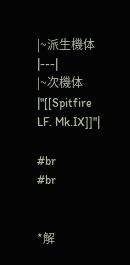|~派生機体|---|
|~次機体|''[[Spitfire LF. Mk.IX]]''|

#br
#br


*解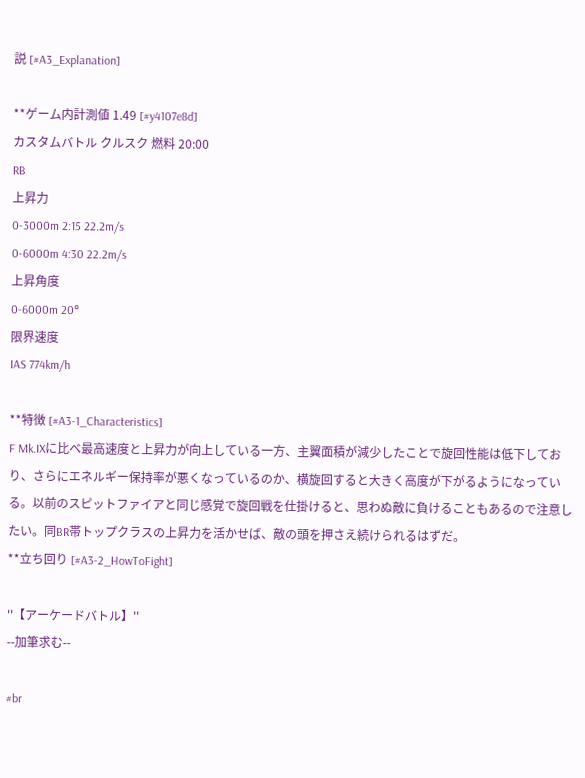説 [#A3_Explanation]

**ゲーム内計測値 1.49 [#y4107e8d]
カスタムバトル クルスク 燃料 20:00
RB
上昇力
0-3000m 2:15 22.2m/s
0-6000m 4:30 22.2m/s
上昇角度
0-6000m 20°
限界速度
IAS 774km/h

**特徴 [#A3-1_Characteristics]
F Mk.IXに比べ最高速度と上昇力が向上している一方、主翼面積が減少したことで旋回性能は低下しており、さらにエネルギー保持率が悪くなっているのか、横旋回すると大きく高度が下がるようになっている。以前のスピットファイアと同じ感覚で旋回戦を仕掛けると、思わぬ敵に負けることもあるので注意したい。同BR帯トップクラスの上昇力を活かせば、敵の頭を押さえ続けられるはずだ。
**立ち回り [#A3-2_HowToFight]

''【アーケードバトル】''
--加筆求む--

#br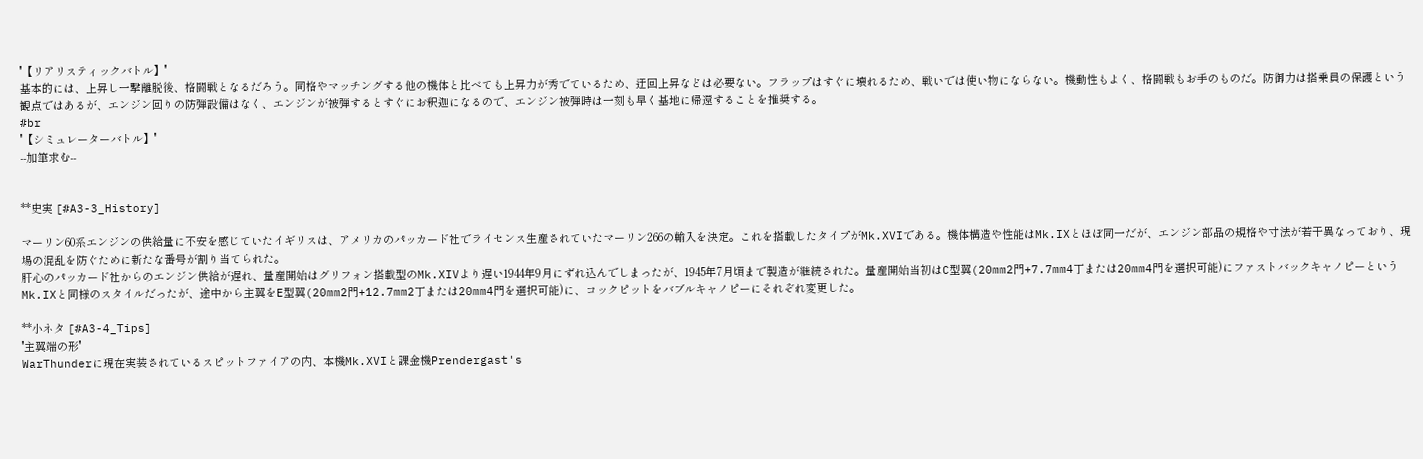''【リアリスティックバトル】''
基本的には、上昇し一撃離脱後、格闘戦となるだろう。同格やマッチングする他の機体と比べても上昇力が秀でているため、迂回上昇などは必要ない。フラップはすぐに壊れるため、戦いでは使い物にならない。機動性もよく、格闘戦もお手のものだ。防御力は搭乗員の保護という観点ではあるが、エンジン回りの防弾設備はなく、エンジンが被弾するとすぐにお釈迦になるので、エンジン被弾時は一刻も早く基地に帰還することを推奨する。
#br
''【シミュレーターバトル】''
--加筆求む--


**史実 [#A3-3_History]

マーリン60系エンジンの供給量に不安を感じていたイギリスは、アメリカのパッカード社でライセンス生産されていたマーリン266の輸入を決定。これを搭載したタイプがMk.XVIである。機体構造や性能はMk.IXとほぼ同一だが、エンジン部品の規格や寸法が若干異なっており、現場の混乱を防ぐために新たな番号が割り当てられた。
肝心のパッカード社からのエンジン供給が遅れ、量産開始はグリフォン搭載型のMk.XIVより遅い1944年9月にずれ込んでしまったが、1945年7月頃まで製造が継続された。量産開始当初はC型翼(20mm2門+7.7mm4丁または20mm4門を選択可能)にファストバックキャノピーというMk.IXと同様のスタイルだったが、途中から主翼をE型翼(20mm2門+12.7mm2丁または20mm4門を選択可能)に、コックピットをバブルキャノピーにそれぞれ変更した。

**小ネタ [#A3-4_Tips]
''主翼端の形''
WarThunderに現在実装されているスピットファイアの内、本機Mk.XVIと課金機Prendergast's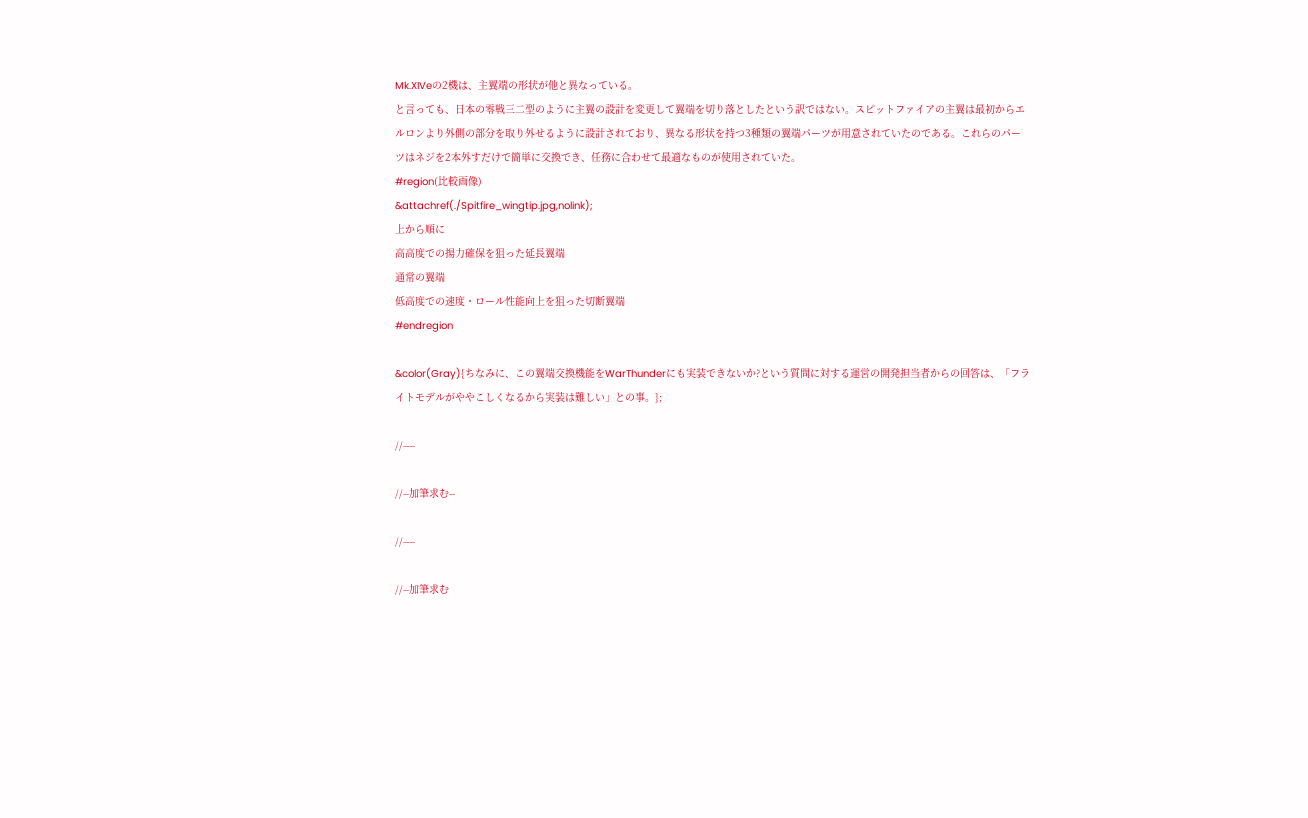Mk.XIVeの2機は、主翼端の形状が他と異なっている。
と言っても、日本の零戦三二型のように主翼の設計を変更して翼端を切り落としたという訳ではない。スピットファイアの主翼は最初からエルロンより外側の部分を取り外せるように設計されており、異なる形状を持つ3種類の翼端パーツが用意されていたのである。これらのパーツはネジを2本外すだけで簡単に交換でき、任務に合わせて最適なものが使用されていた。
#region(比較画像)
&attachref(./Spitfire_wingtip.jpg,nolink);
上から順に
高高度での揚力確保を狙った延長翼端
通常の翼端
低高度での速度・ロール性能向上を狙った切断翼端
#endregion

&color(Gray){ちなみに、この翼端交換機能をWarThunderにも実装できないか?という質問に対する運営の開発担当者からの回答は、「フライトモデルがややこしくなるから実装は難しい」との事。};

//----

//--加筆求む--

//----

//--加筆求む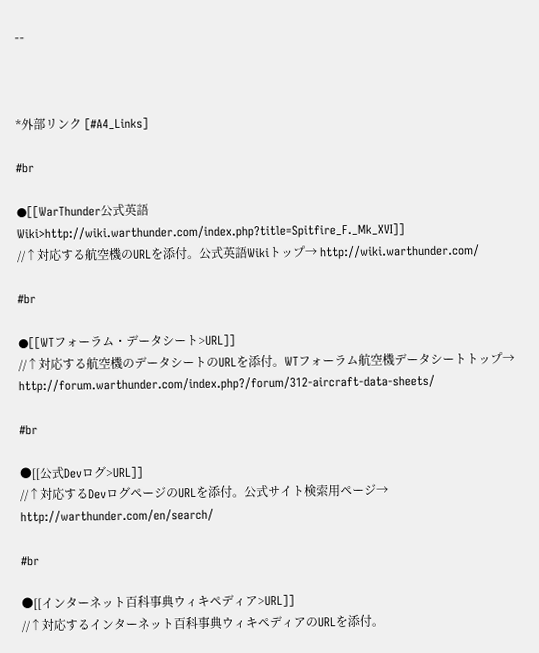--



*外部リンク [#A4_Links]

#br

●[[WarThunder公式英語Wiki>http://wiki.warthunder.com/index.php?title=Spitfire_F._Mk_XVI]]
//↑対応する航空機のURLを添付。公式英語Wikiトップ→ http://wiki.warthunder.com/

#br

●[[WTフォーラム・データシート>URL]]
//↑対応する航空機のデータシートのURLを添付。WTフォーラム航空機データシートトップ→ http://forum.warthunder.com/index.php?/forum/312-aircraft-data-sheets/

#br

●[[公式Devログ>URL]]
//↑対応するDevログページのURLを添付。公式サイト検索用ページ→ http://warthunder.com/en/search/

#br

●[[インターネット百科事典ウィキペディア>URL]]
//↑対応するインターネット百科事典ウィキペディアのURLを添付。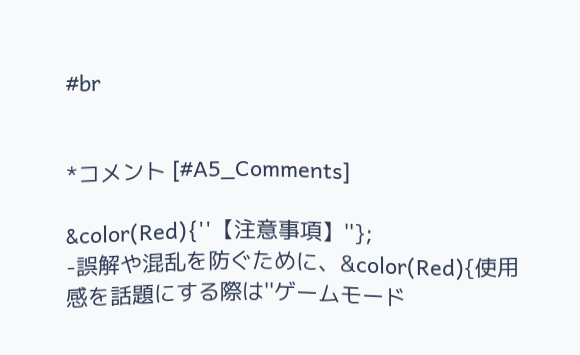#br


*コメント [#A5_Comments]

&color(Red){''【注意事項】''};
-誤解や混乱を防ぐために、&color(Red){使用感を話題にする際は''ゲームモード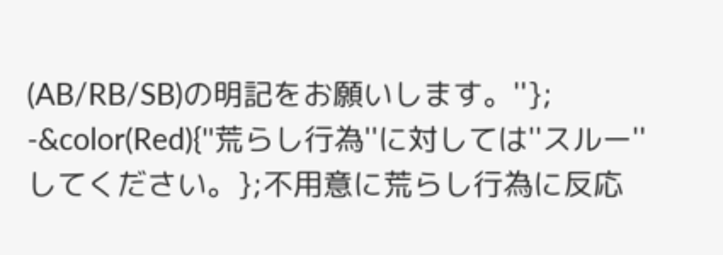(AB/RB/SB)の明記をお願いします。''};
-&color(Red){''荒らし行為''に対しては''スルー''してください。};不用意に荒らし行為に反応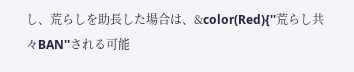し、荒らしを助長した場合は、&color(Red){''荒らし共々BAN''される可能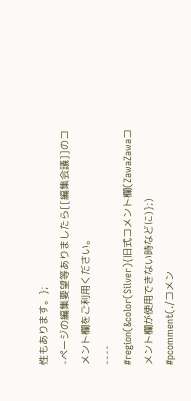性もあります。};
-ページの編集要望等ありましたら[[編集会議]]のコメント欄をご利用ください。
----
#region(&color(Silver){旧式コメント欄(ZawaZawaコメント欄が使用できない時などに)};)
#pcomment(./コメン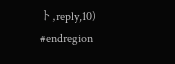ト,reply,10)
#endregion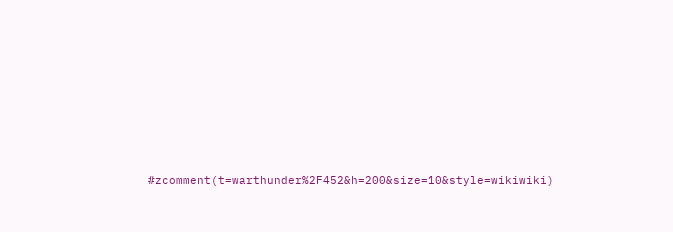#zcomment(t=warthunder%2F452&h=200&size=10&style=wikiwiki)